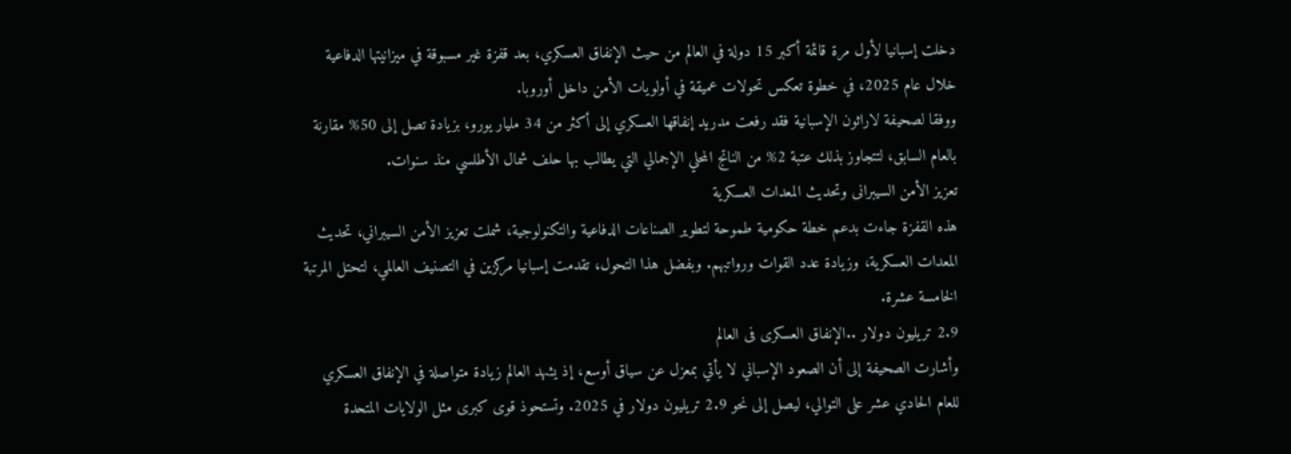دخلت إسبانيا لأول مرة قائمة أكبر 15 دولة في العالم من حيث الإنفاق العسكري، بعد قفزة غير مسبوقة في ميزانيتها الدفاعية خلال عام 2025، في خطوة تعكس تحولات عميقة في أولويات الأمن داخل أوروبا.
ووفقا لصحيفة لاراثون الإسبانية فقد رفعت مدريد إنفاقها العسكري إلى أكثر من 34 مليار يورو، بزيادة تصل إلى 50% مقارنة بالعام السابق، لتتجاوز بذلك عتبة 2% من الناتج المحلي الإجمالي التي يطالب بها حلف شمال الأطلسي منذ سنوات.
تعزيز الأمن السيبرانى وتحديث المعدات العسكرية
هذه القفزة جاءت بدعم خطة حكومية طموحة لتطوير الصناعات الدفاعية والتكنولوجية، شملت تعزيز الأمن السيبراني، تحديث المعدات العسكرية، وزيادة عدد القوات ورواتبهم. وبفضل هذا التحول، تقدمت إسبانيا مركزين في التصنيف العالمي، لتحتل المرتبة الخامسة عشرة.
2.9 تريليون دولار ..الإنفاق العسكرى فى العالم
وأشارت الصحيفة إلى أن الصعود الإسباني لا يأتي بمعزل عن سياق أوسع، إذ يشهد العالم زيادة متواصلة في الإنفاق العسكري للعام الحادي عشر على التوالي، ليصل إلى نحو 2.9 تريليون دولار في 2025. وتستحوذ قوى كبرى مثل الولايات المتحدة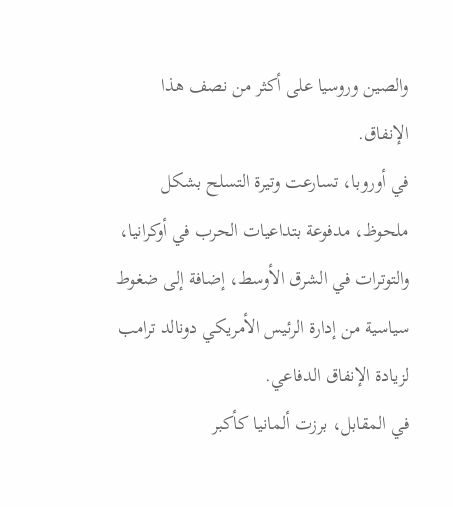والصين وروسيا على أكثر من نصف هذا الإنفاق.
في أوروبا، تسارعت وتيرة التسلح بشكل ملحوظ، مدفوعة بتداعيات الحرب في أوكرانيا، والتوترات في الشرق الأوسط، إضافة إلى ضغوط سياسية من إدارة الرئيس الأمريكي دونالد ترامب لزيادة الإنفاق الدفاعي.
في المقابل، برزت ألمانيا كأكبر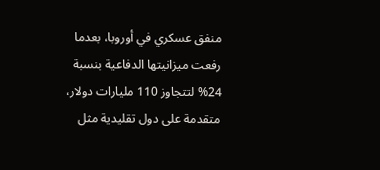منفق عسكري في أوروبا، بعدما رفعت ميزانيتها الدفاعية بنسبة 24% لتتجاوز 110 مليارات دولار، متقدمة على دول تقليدية مثل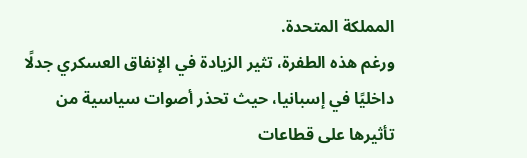المملكة المتحدة.
ورغم هذه الطفرة، تثير الزيادة في الإنفاق العسكري جدلًا داخليًا في إسبانيا، حيث تحذر أصوات سياسية من تأثيرها على قطاعات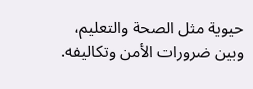حيوية مثل الصحة والتعليم، وبين ضرورات الأمن وتكاليفه.